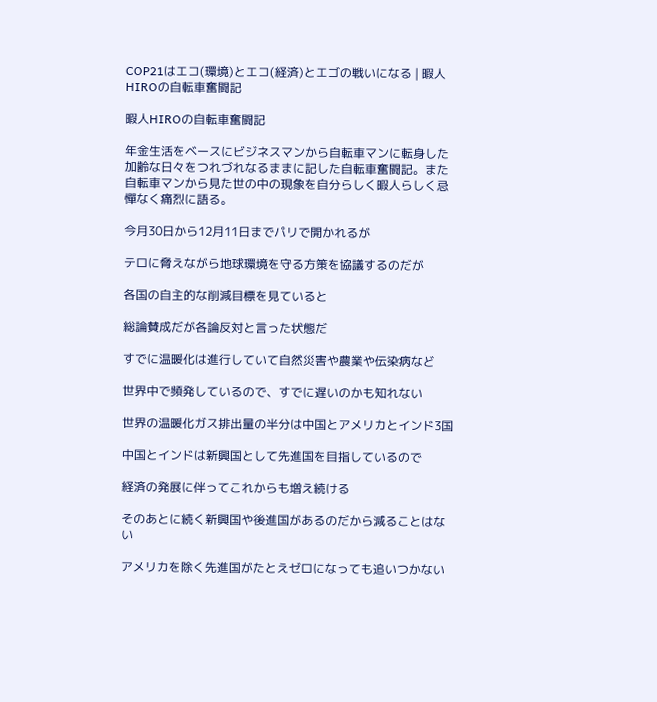COP21はエコ(環境)とエコ(経済)とエゴの戦いになる | 暇人HIROの自転車奮闘記

暇人HIROの自転車奮闘記

年金生活をベースにビジネスマンから自転車マンに転身した加齢な日々をつれづれなるままに記した自転車奮闘記。また自転車マンから見た世の中の現象を自分らしく暇人らしく忌憚なく痛烈に語る。

今月30日から12月11日までパリで開かれるが

テロに脅えながら地球環境を守る方策を協議するのだが

各国の自主的な削減目標を見ていると

総論賛成だが各論反対と言った状態だ

すでに温暖化は進行していて自然災害や農業や伝染病など

世界中で頻発しているので、すでに遅いのかも知れない

世界の温暖化ガス排出量の半分は中国とアメリカとインド3国

中国とインドは新興国として先進国を目指しているので

経済の発展に伴ってこれからも増え続ける

そのあとに続く新興国や後進国があるのだから減ることはない

アメリカを除く先進国がたとえゼロになっても追いつかない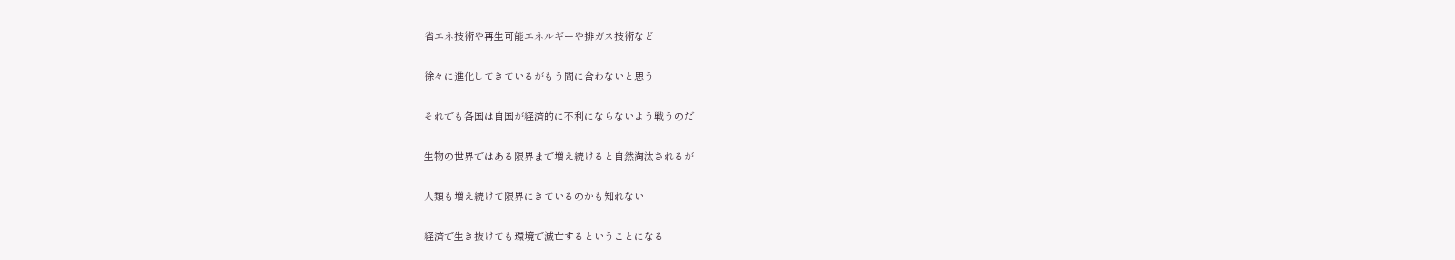省エネ技術や再生可能エネルギーや排ガス技術など

徐々に進化してきているがもう間に合わないと思う

それでも各国は自国が経済的に不利にならないよう戦うのだ

生物の世界ではある限界まで増え続けると自然淘汰されるが

人類も増え続けて限界にきているのかも知れない

経済で生き抜けても環境で滅亡するということになる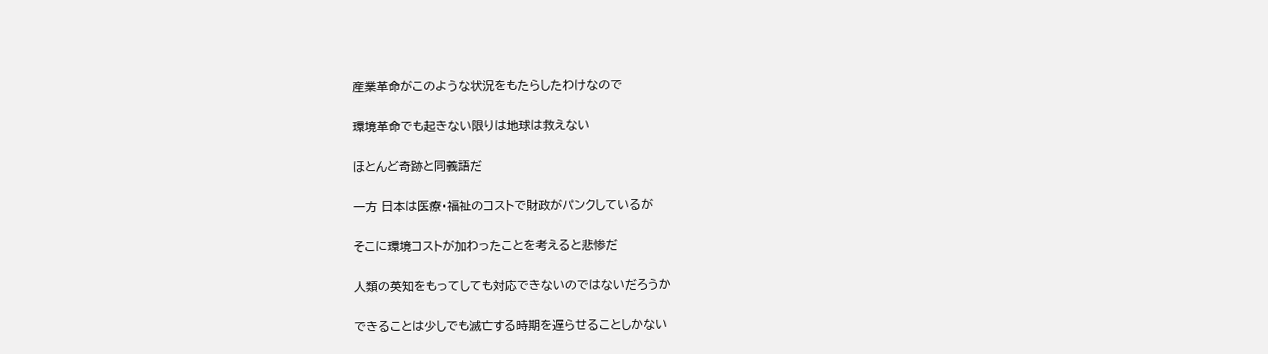産業革命がこのような状況をもたらしたわけなので

環境革命でも起きない限りは地球は救えない

ほとんど奇跡と同義語だ

一方 日本は医療・福祉のコストで財政がパンクしているが

そこに環境コストが加わったことを考えると悲惨だ

人類の英知をもってしても対応できないのではないだろうか

できることは少しでも滅亡する時期を遅らせることしかない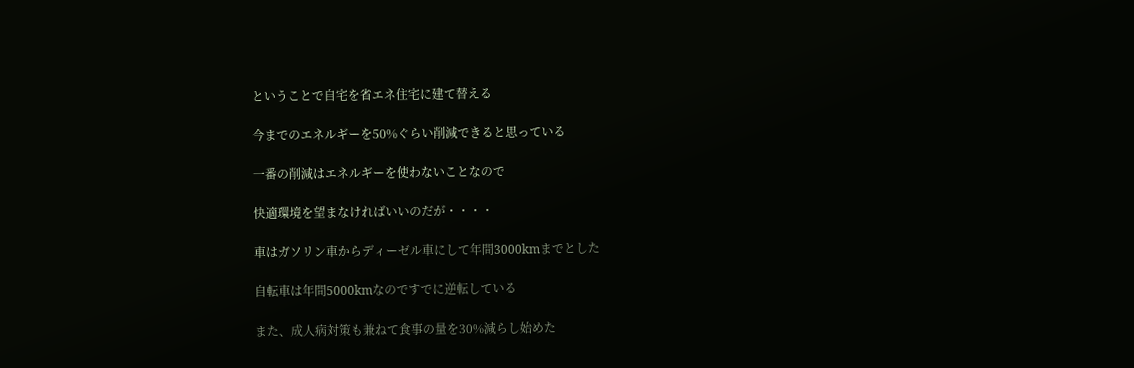ということで自宅を省エネ住宅に建て替える

今までのエネルギーを50%ぐらい削減できると思っている

一番の削減はエネルギーを使わないことなので

快適環境を望まなければいいのだが・・・・

車はガソリン車からディーゼル車にして年間3000kmまでとした

自転車は年間5000kmなのですでに逆転している

また、成人病対策も兼ねて食事の量を30%減らし始めた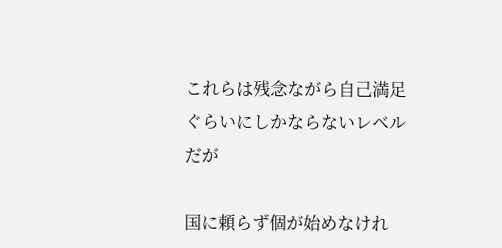これらは残念ながら自己満足ぐらいにしかならないレベルだが

国に頼らず個が始めなけれ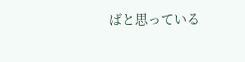ばと思っている